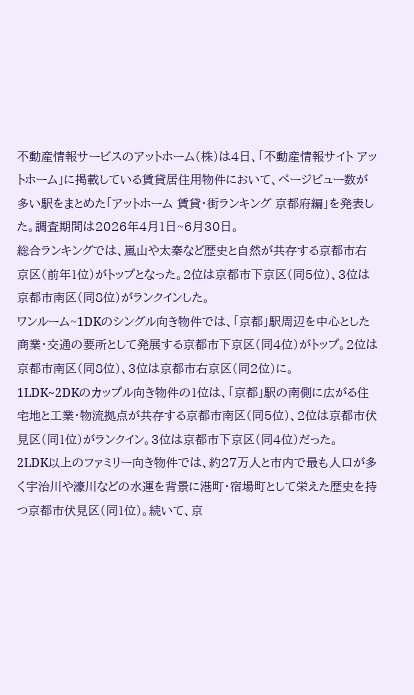不動産情報サービスのアットホーム(株)は4日、「不動産情報サイト アットホーム」に掲載している賃貸居住用物件において、ページビュー数が多い駅をまとめた「アットホーム 賃貸・街ランキング 京都府編」を発表した。調査期間は2026年4月1日~6月30日。
総合ランキングでは、嵐山や太秦など歴史と自然が共存する京都市右京区(前年1位)がトップとなった。2位は京都市下京区(同5位)、3位は京都市南区(同8位)がランクインした。
ワンルーム~1DKのシングル向き物件では、「京都」駅周辺を中心とした商業・交通の要所として発展する京都市下京区(同4位)がトップ。2位は京都市南区(同8位)、3位は京都市右京区(同2位)に。
1LDK~2DKのカップル向き物件の1位は、「京都」駅の南側に広がる住宅地と工業・物流拠点が共存する京都市南区(同5位)、2位は京都市伏見区(同1位)がランクイン。3位は京都市下京区(同4位)だった。
2LDK以上のファミリー向き物件では、約27万人と市内で最も人口が多く宇治川や濠川などの水運を背景に港町・宿場町として栄えた歴史を持つ京都市伏見区(同1位)。続いて、京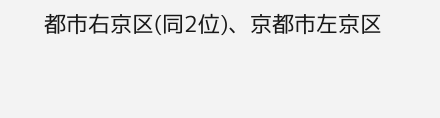都市右京区(同2位)、京都市左京区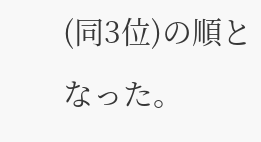(同3位)の順となった。